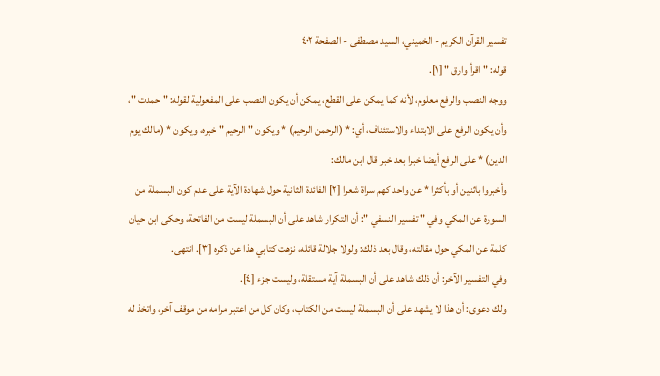تفسير القرآن الكريم - الخميني، السيد مصطفى - الصفحة ٤٠٢
قوله: " اقرأ وارق " [١].
ووجه النصب والرفع معلوم، لأنه كما يمكن على القطع، يمكن أن يكون النصب على المفعولية لقوله: " حمدت "، وأن يكون الرفع على الابتداء والاستئناف، أي: * (الرحمن الرحيم) * ويكون " الرحيم " خبره، ويكون * (مالك يوم الدين) * على الرفع أيضا خبرا بعد خبر قال ابن مالك:
وأخبروا باثنين أو بأكثرا * عن واحد كهم سراة شعرا [٢] الفائدة الثانية حول شهادة الآية على عدم كون البسملة من السورة عن المكي وفي " تفسير النسفي ": أن التكرار شاهد على أن البسملة ليست من الفاتحة، وحكى ابن حيان كلمة عن المكي حول مقالته، وقال بعد ذلك: ولولا جلالة قائله، نزهت كتابي هذا عن ذكره [٣]. انتهى.
وفي التفسير الآخر: أن ذلك شاهد على أن البسملة آية مستقلة، وليست جزء [٤].
ولك دعوى: أن هذا لا يشهد على أن البسملة ليست من الكتاب، وكان كل من اعتبر مرامه من موقف آخر، واتخذ له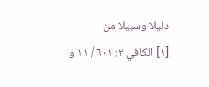دليلا وسبيلا من
[١] الكافي ٢: ٦٠١ / ١١ و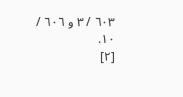٦٠٣ / ٣ و ٦٠٦ / ١٠.
[٢]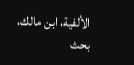الألفية، ابن مالك، بحث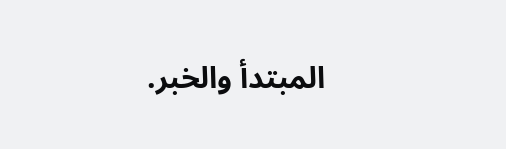المبتدأ والخبر.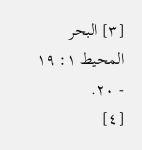[٣] البحر المحيط ١: ١٩ - ٢٠.
[٤]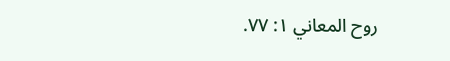روح المعاني ١: ٧٧.